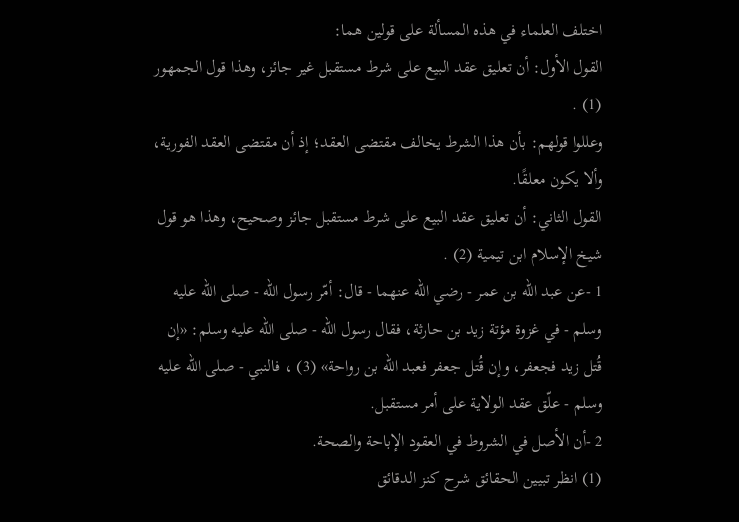اختلف العلماء في هذه المسألة على قولين هما:
القول الأول: أن تعليق عقد البيع على شرط مستقبل غير جائز، وهذا قول الجمهور (1) .
وعللوا قولهم: بأن هذا الشرط يخالف مقتضى العقد؛ إذ أن مقتضى العقد الفورية، وألا يكون معلقًا.
القول الثاني: أن تعليق عقد البيع على شرط مستقبل جائز وصحيح، وهذا هو قول شيخ الإسلام ابن تيمية (2) .
1 -عن عبد الله بن عمر - رضي الله عنهما - قال: أمّر رسول الله - صلى الله عليه وسلم - في غزوة مؤتة زيد بن حارثة، فقال رسول الله - صلى الله عليه وسلم: «إن قُتل زيد فجعفر، وإن قُتل جعفر فعبد الله بن رواحة» (3) ، فالنبي - صلى الله عليه وسلم - علّق عقد الولاية على أمر مستقبل.
2 -أن الأصل في الشروط في العقود الإباحة والصحة.
(1) انظر تبيين الحقائق شرح كنز الدقائق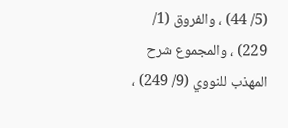(5/ 44) ، والفروق (1/ 229) ، والمجموع شرح المهذب للنووي (9/ 249) ،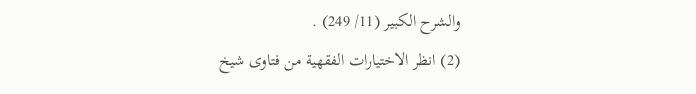والشرح الكبير (11/ 249) .
(2) انظر الاختيارات الفقهية من فتاوى شيخ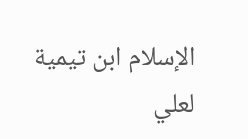الإسلام ابن تيمية لعلي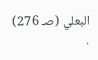البعلي (صـ 276) .